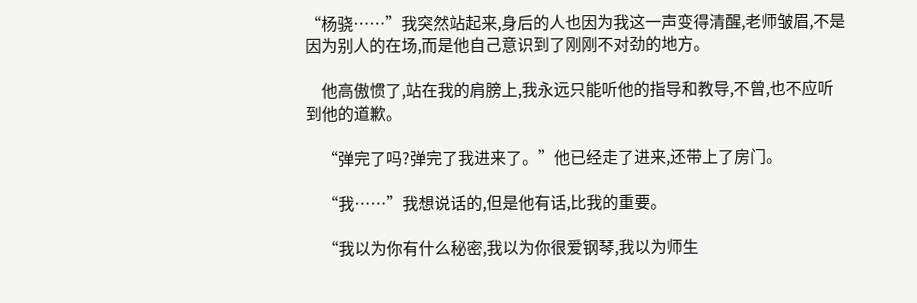“杨骁……”我突然站起来,身后的人也因为我这一声变得清醒,老师皱眉,不是因为别人的在场,而是他自己意识到了刚刚不对劲的地方。

    他高傲惯了,站在我的肩膀上,我永远只能听他的指导和教导,不曾,也不应听到他的道歉。

    “弹完了吗?弹完了我进来了。”他已经走了进来,还带上了房门。

    “我……”我想说话的,但是他有话,比我的重要。

    “我以为你有什么秘密,我以为你很爱钢琴,我以为师生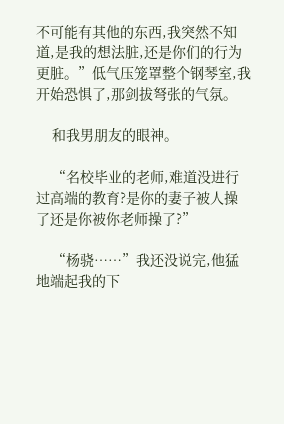不可能有其他的东西,我突然不知道,是我的想法脏,还是你们的行为更脏。”低气压笼罩整个钢琴室,我开始恐惧了,那剑拔弩张的气氛。

    和我男朋友的眼神。

    “名校毕业的老师,难道没进行过高端的教育?是你的妻子被人操了还是你被你老师操了?”

    “杨骁……”我还没说完,他猛地端起我的下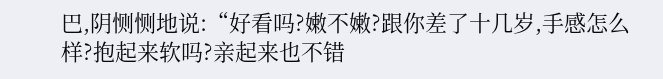巴,阴恻恻地说:“好看吗?嫩不嫩?跟你差了十几岁,手感怎么样?抱起来软吗?亲起来也不错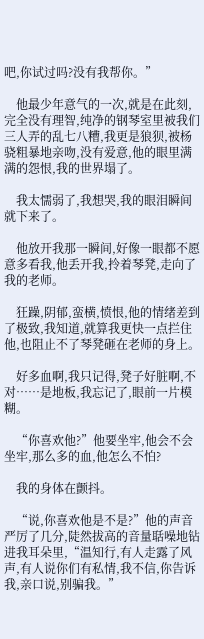吧,你试过吗?没有我帮你。”

    他最少年意气的一次,就是在此刻,完全没有理智,纯净的钢琴室里被我们三人弄的乱七八糟,我更是狼狈,被杨骁粗暴地亲吻,没有爱意,他的眼里满满的怨恨,我的世界塌了。

    我太懦弱了,我想哭,我的眼泪瞬间就下来了。

    他放开我那一瞬间,好像一眼都不愿意多看我,他丢开我,拎着琴凳,走向了我的老师。

    狂躁,阴郁,蛮横,愤恨,他的情绪差到了极致,我知道,就算我更快一点拦住他,也阻止不了琴凳砸在老师的身上。

    好多血啊,我只记得,凳子好脏啊,不对……是地板,我忘记了,眼前一片模糊。

    “你喜欢他?”他要坐牢,他会不会坐牢,那么多的血,他怎么不怕?

    我的身体在颤抖。

    “说,你喜欢他是不是?”他的声音严厉了几分,陡然拔高的音量聒噪地钻进我耳朵里,“温知行,有人走露了风声,有人说你们有私情,我不信,你告诉我,亲口说,别骗我。”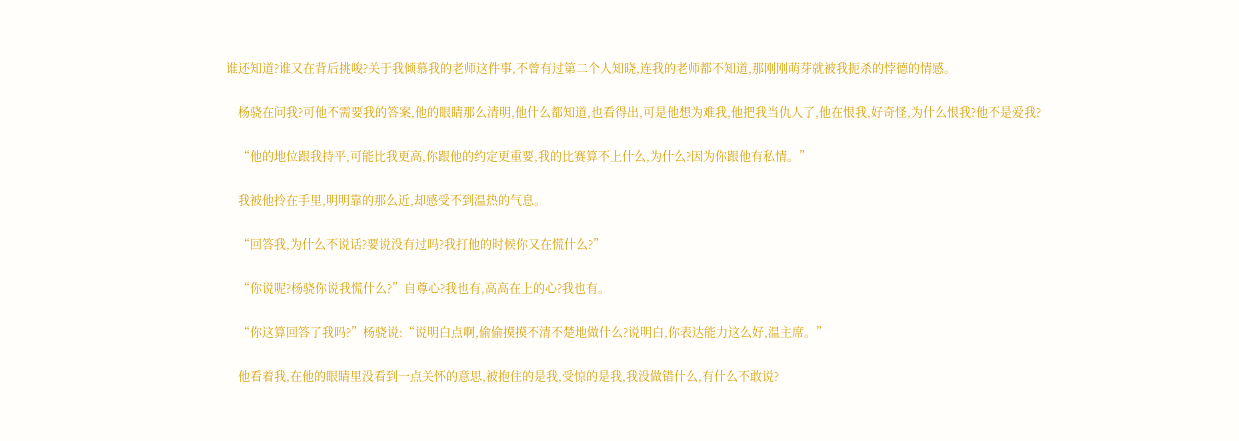谁还知道?谁又在背后挑唆?关于我倾慕我的老师这件事,不曾有过第二个人知晓,连我的老师都不知道,那刚刚萌芽就被我扼杀的悖德的情感。

    杨骁在问我?可他不需要我的答案,他的眼睛那么清明,他什么都知道,也看得出,可是他想为难我,他把我当仇人了,他在恨我,好奇怪,为什么恨我?他不是爱我?

    “他的地位跟我持平,可能比我更高,你跟他的约定更重要,我的比赛算不上什么,为什么?因为你跟他有私情。”

    我被他拎在手里,明明靠的那么近,却感受不到温热的气息。

    “回答我,为什么不说话?要说没有过吗?我打他的时候你又在慌什么?”

    “你说呢?杨骁你说我慌什么?”自尊心?我也有,高高在上的心?我也有。

    “你这算回答了我吗?”杨骁说:“说明白点啊,偷偷摸摸不清不楚地做什么?说明白,你表达能力这么好,温主席。”

    他看着我,在他的眼睛里没看到一点关怀的意思,被抱住的是我,受惊的是我,我没做错什么,有什么不敢说?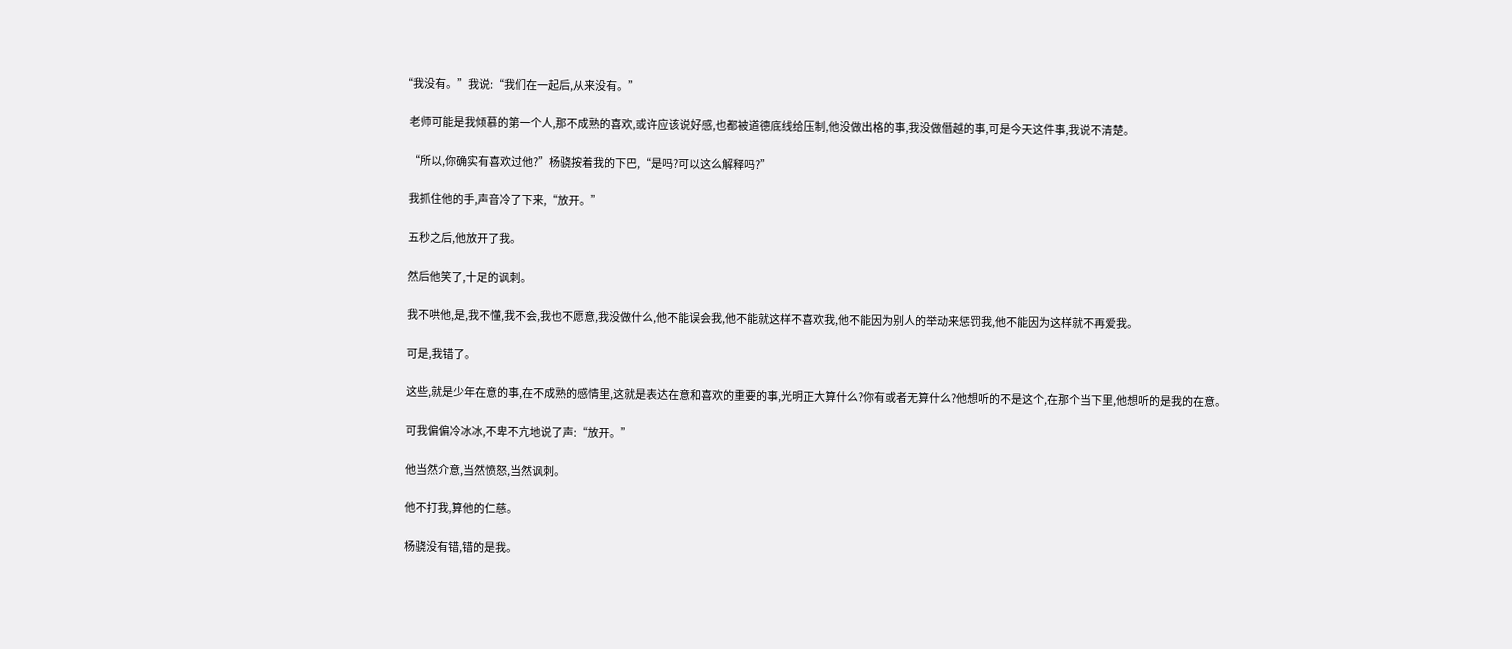“我没有。”我说:“我们在一起后,从来没有。”

    老师可能是我倾慕的第一个人,那不成熟的喜欢,或许应该说好感,也都被道德底线给压制,他没做出格的事,我没做僭越的事,可是今天这件事,我说不清楚。

    “所以,你确实有喜欢过他?”杨骁按着我的下巴,“是吗?可以这么解释吗?”

    我抓住他的手,声音冷了下来,“放开。”

    五秒之后,他放开了我。

    然后他笑了,十足的讽刺。

    我不哄他,是,我不懂,我不会,我也不愿意,我没做什么,他不能误会我,他不能就这样不喜欢我,他不能因为别人的举动来惩罚我,他不能因为这样就不再爱我。

    可是,我错了。

    这些,就是少年在意的事,在不成熟的感情里,这就是表达在意和喜欢的重要的事,光明正大算什么?你有或者无算什么?他想听的不是这个,在那个当下里,他想听的是我的在意。

    可我偏偏冷冰冰,不卑不亢地说了声:“放开。”

    他当然介意,当然愤怒,当然讽刺。

    他不打我,算他的仁慈。

    杨骁没有错,错的是我。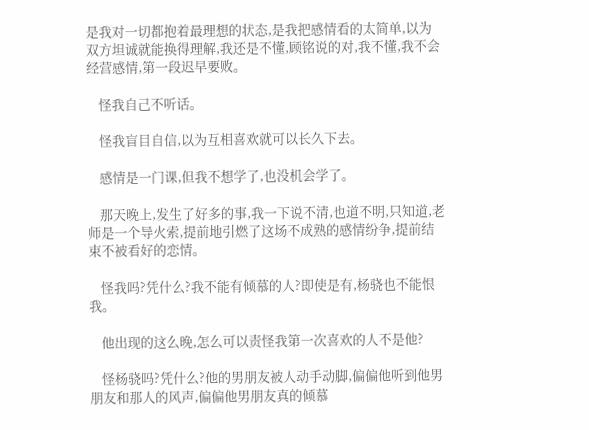是我对一切都抱着最理想的状态,是我把感情看的太简单,以为双方坦诚就能换得理解,我还是不懂,顾铭说的对,我不懂,我不会经营感情,第一段迟早要败。

    怪我自己不听话。

    怪我盲目自信,以为互相喜欢就可以长久下去。

    感情是一门课,但我不想学了,也没机会学了。

    那天晚上,发生了好多的事,我一下说不清,也道不明,只知道,老师是一个导火索,提前地引燃了这场不成熟的感情纷争,提前结束不被看好的恋情。

    怪我吗?凭什么?我不能有倾慕的人?即使是有,杨骁也不能恨我。

    他出现的这么晚,怎么可以责怪我第一次喜欢的人不是他?

    怪杨骁吗?凭什么?他的男朋友被人动手动脚,偏偏他听到他男朋友和那人的风声,偏偏他男朋友真的倾慕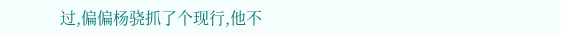过,偏偏杨骁抓了个现行,他不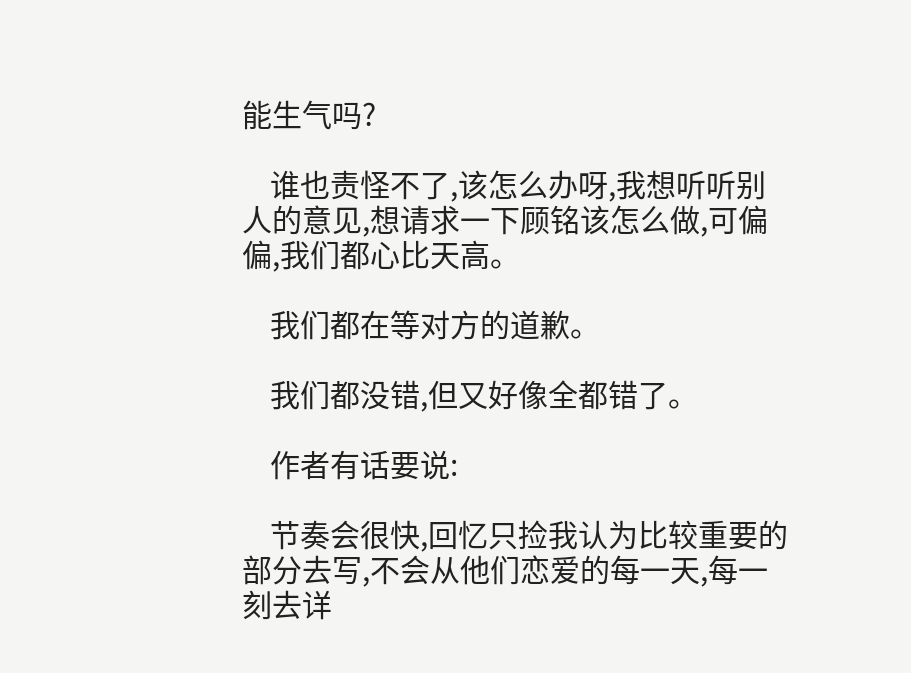能生气吗?

    谁也责怪不了,该怎么办呀,我想听听别人的意见,想请求一下顾铭该怎么做,可偏偏,我们都心比天高。

    我们都在等对方的道歉。

    我们都没错,但又好像全都错了。

    作者有话要说:

    节奏会很快,回忆只捡我认为比较重要的部分去写,不会从他们恋爱的每一天,每一刻去详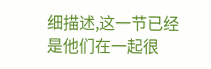细描述,这一节已经是他们在一起很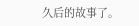久后的故事了。